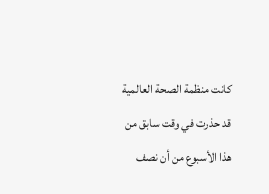كانت منظمة الصحة العالمية قد حذرت في وقت سابق من هذا الأسبوع من أن نصف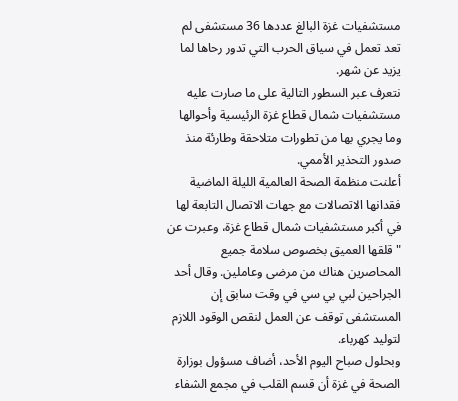مستشفيات غزة البالغ عددها 36 مستشفى لم تعد تعمل في سياق الحرب التي تدور رحاها لما يزيد عن شهر.
نتعرف عبر السطور التالية على ما صارت عليه مستشفيات شمال قطاع غزة الرئيسية وأحوالها وما يجري بها من تطورات متلاحقة وطارئة منذ صدور التحذير الأممي.
أعلنت منظمة الصحة العالمية الليلة الماضية فقدانها الاتصالات مع جهات الاتصال التابعة لها في أكبر مستشفيات شمال قطاع غزة، وعبرت عن "قلقها العميق بخصوص سلامة جميع المحاصرين هناك من مرضى وعاملين. وقال أحد الجراحين لبي بي سي في وقت سابق إن المستشفى توقف عن العمل لنقص الوقود اللازم لتوليد كهرباء.
وبحلول صباح اليوم الأحد، أضاف مسؤول بوزارة الصحة في غزة أن قسم القلب في مجمع الشفاء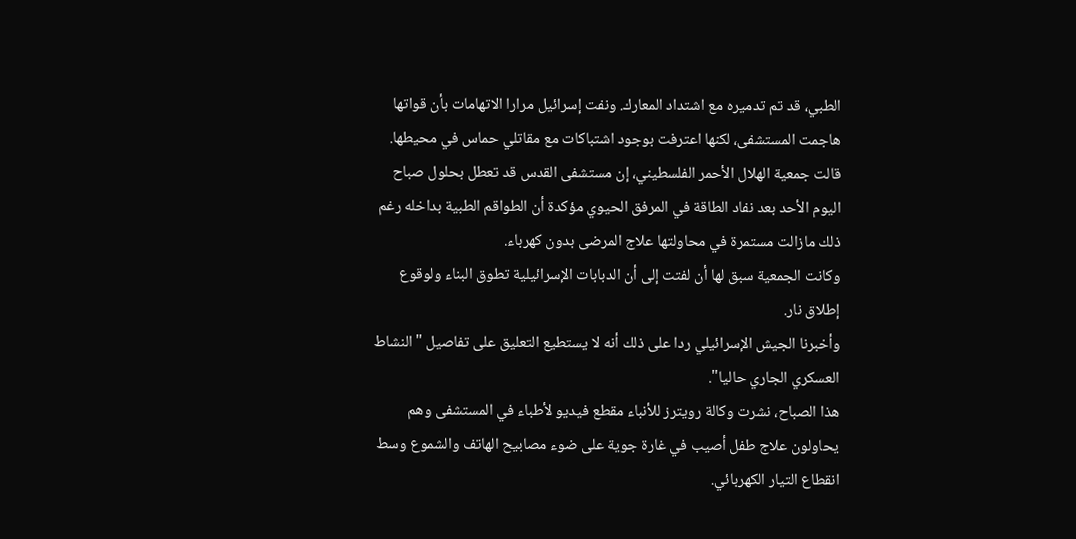الطبي، قد تم تدميره مع اشتداد المعارك. ونفت إسرائيل مرارا الاتهامات بأن قواتها هاجمت المستشفى، لكنها اعترفت بوجود اشتباكات مع مقاتلي حماس في محيطها.
قالت جمعية الهلال الأحمر الفلسطيني، إن مستشفى القدس قد تعطل بحلول صباح اليوم الأحد بعد نفاد الطاقة في المرفق الحيوي مؤكدة أن الطواقم الطبية بداخله رغم ذلك مازالت مستمرة في محاولتها علاج المرضى بدون كهرباء.
وكانت الجمعية سبق لها أن لفتت إلى أن الدبابات الإسرائيلية تطوق البناء ولوقوع إطلاق نار.
وأخبرنا الجيش الإسرائيلي ردا على ذلك أنه لا يستطيع التعليق على تفاصيل "النشاط العسكري الجاري حاليا".
هذا الصباح، نشرت وكالة رويترز للأنباء مقطع فيديو لأطباء في المستشفى وهم يحاولون علاج طفل أصيب في غارة جوية على ضوء مصابيح الهاتف والشموع وسط انقطاع التيار الكهربائي.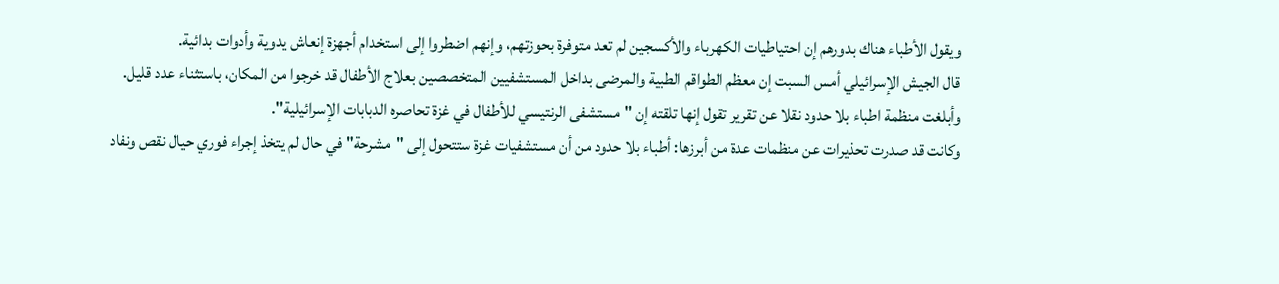ويقول الأطباء هناك بدورهم إن احتياطيات الكهرباء والأكسجين لم تعد متوفرة بحوزتهم، وإنهم اضطروا إلى استخدام أجهزة إنعاش يدوية وأدوات بدائية.
قال الجيش الإسرائيلي أمس السبت إن معظم الطواقم الطبية والمرضى بداخل المستشفيين المتخصصين بعلاج الأطفال قد خرجوا من المكان، باستثناء عدد قليل.
وأبلغت منظمة اطباء بلا حدود نقلا عن تقرير تقول إنها تلقته إن "مستشفى الرنتيسي للأطفال في غزة تحاصره الدبابات الإسرائيلية".
وكانت قد صدرت تحذيرات عن منظمات عدة من أبرزها: أطباء بلا حدود من أن مستشفيات غزة ستتحول إلى "مشرحة" في حال لم يتخذ إجراء فوري حيال نقص ونفاد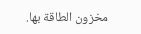مخزون الطاقة بها.